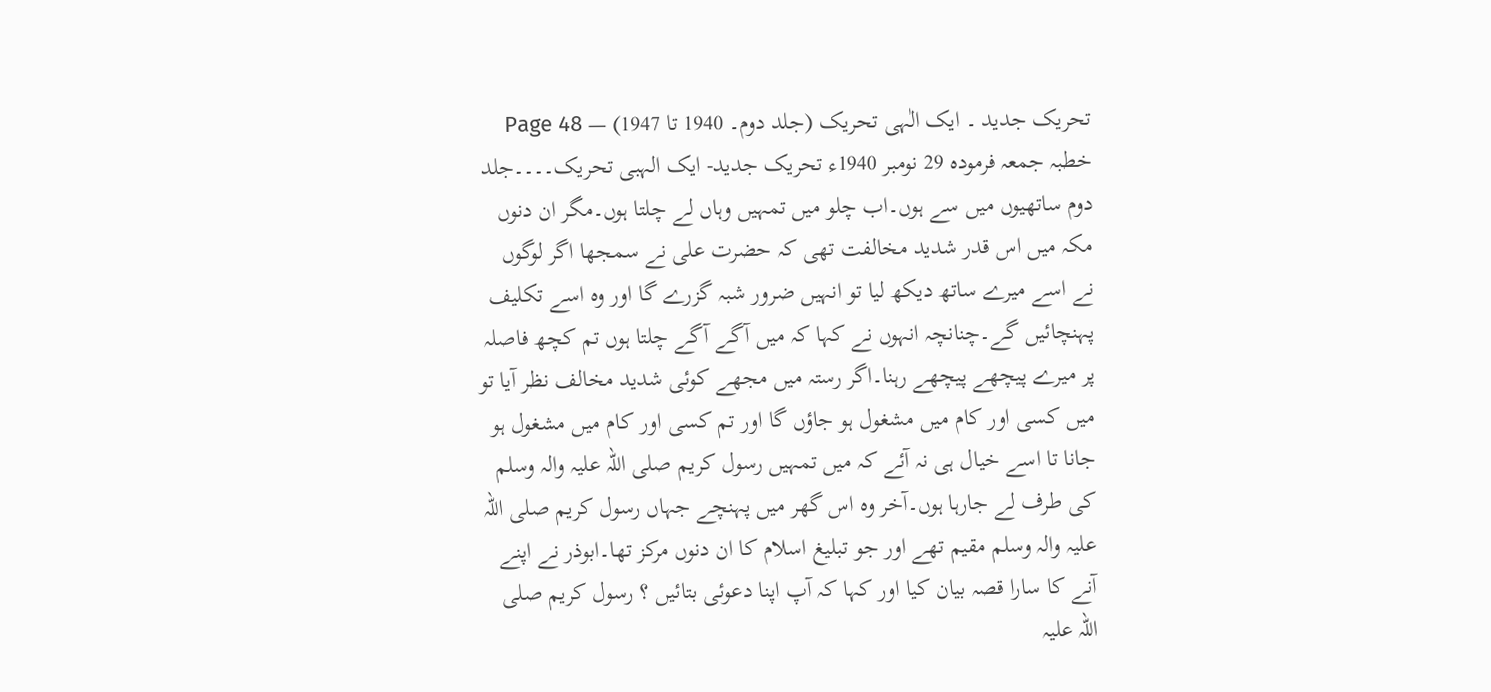تحریک جدید ۔ ایک الٰہی تحریک (جلد دوم۔ 1940 تا 1947) — Page 48
خطبہ جمعہ فرمودہ 29 نومبر 1940ء تحریک جدید- ایک الہبی تحریک۔۔۔۔جلد دوم ساتھیوں میں سے ہوں۔اب چلو میں تمہیں وہاں لے چلتا ہوں۔مگر ان دنوں مکہ میں اس قدر شدید مخالفت تھی کہ حضرت علی نے سمجھا اگر لوگوں نے اسے میرے ساتھ دیکھ لیا تو انہیں ضرور شبہ گزرے گا اور وہ اسے تکلیف پہنچائیں گے۔چنانچہ انہوں نے کہا کہ میں آگے آگے چلتا ہوں تم کچھ فاصلہ پر میرے پیچھے پیچھے رہنا۔اگر رستہ میں مجھے کوئی شدید مخالف نظر آیا تو میں کسی اور کام میں مشغول ہو جاؤں گا اور تم کسی اور کام میں مشغول ہو جانا تا اسے خیال ہی نہ آئے کہ میں تمہیں رسول کریم صلی اللہ علیہ والہ وسلم کی طرف لے جارہا ہوں۔آخر وہ اس گھر میں پہنچے جہاں رسول کریم صلی اللہ علیہ والہ وسلم مقیم تھے اور جو تبلیغ اسلام کا ان دنوں مرکز تھا۔ابوذر نے اپنے آنے کا سارا قصہ بیان کیا اور کہا کہ آپ اپنا دعوئی بتائیں ؟ رسول کریم صلی اللہ علیہ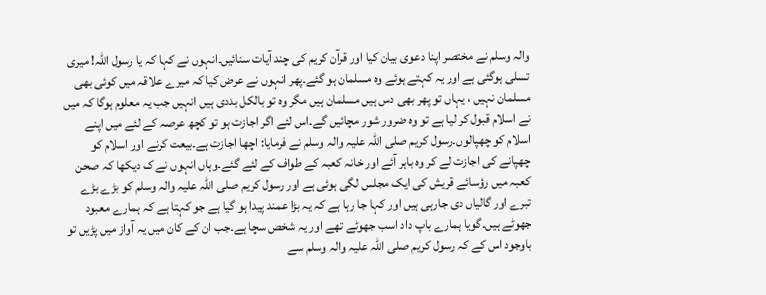والہ وسلم نے مختصر اپنا دعوی بیان کیا اور قرآن کریم کی چند آیات سنائیں۔انہوں نے کہا کہ یا رسول اللہ! میری تسلی ہوگئی ہے اور یہ کہتے ہوئے وہ مسلمان ہو گئے۔پھر انہوں نے عرض کیا کہ میرے علاقہ میں کوئی بھی مسلمان نہیں ، یہاں تو پھر بھی دس ہیں مسلمان ہیں مگر وہ تو بالکل بددی ہیں انہیں جب یہ معلوم ہوگا کہ میں نے اسلام قبول کر لیا ہے تو وہ ضرور شور مچائیں گے۔اس لئے اگر اجازت ہو تو کچھ عرصہ کے لئے میں اپنے اسلام کو چھپالوں۔رسول کریم صلی اللہ علیہ والہ وسلم نے فرمایا: اچھا اجازت ہے۔بیعت کرنے اور اسلام کو چھپانے کی اجازت لے کر وہ باہر آئے اور خانہ کعبہ کے طواف کے لئے گئے۔وہاں انہوں نے ک دیکھا کہ صحن کعبہ میں رؤسائے قریش کی ایک مجلس لگی ہوئی ہے اور رسول کریم صلی اللہ علیہ والہ وسلم کو بڑے بڑے تبرے اور گالیاں دی جارہی ہیں اور کہا جا رہا ہے کہ یہ بڑا عمند پیدا ہو گیا ہے جو کہتا ہے کہ ہمارے معبود جھوٹے ہیں۔گویا ہمارے باپ داد اسب جھوٹے تھے اور یہ شخص سچا ہے۔جب ان کے کان میں یہ آواز میں پڑیں تو باوجود اس کے کہ رسول کریم صلی اللہ علیہ والہ وسلم سے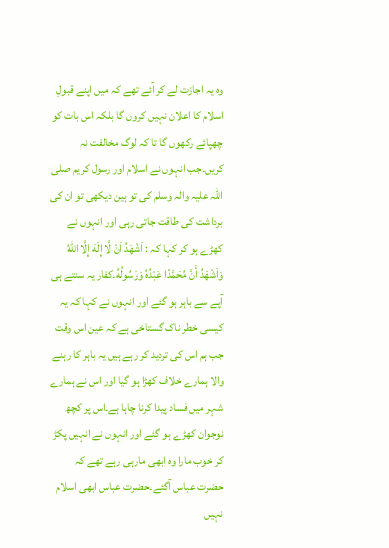وہ یہ اجازت لے کر آئے تھے کہ میں اپنے قبولِ اسلام کا اعلان نہیں کروں گا بلکہ اس بات کو چھپائے رکھوں گا تا کہ لوگ مخالفت نہ کریں۔جب انہوں نے اسلام اور رسول کریم صلی اللہ علیہ والہ وسلم کی تو ہین دیکھی تو ان کی برداشت کی طاقت جاتی رہی اور انہوں نے کھڑے ہو کر کہا کہ : اَشْهَدُ اَنْ لَّا إِلَهَ إِلَّا اللهُ وَاَشْهَدُ أَنَّ مُحَمَّدًا عَبْدُهُ وَرَسُولُهُ۔کفار یہ سنتے ہی آپے سے باہر ہو گئے اور انہوں نے کہا کہ یہ کیسی خطر ناک گستاخی ہے کہ عین اس وقت جب ہم اس کی تردید کر رہے ہیں یہ باہر کا رہنے والا ہمارے خلاف کھڑا ہو گیا اور اس نے ہمارے شہر میں فساد پیدا کرنا چاہا ہے۔اس پر کچھ نوجوان کھڑے ہو گئے اور انہوں نے انہیں پکڑ کر خوب مارا وہ ابھی مارہی رہے تھے کہ حضرت عباس آگئے۔حضرت عباس ابھی اسلام نہیں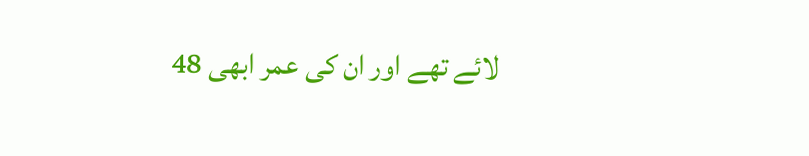لائے تھے اور ان کی عمر ابھی 48